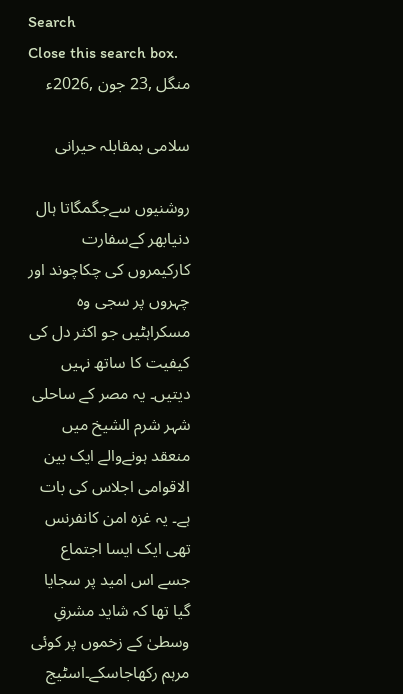Search
Close this search box.
منگل ,23 جون ,2026ء

سلامی بمقابلہ حیرانی

روشنیوں سےجگمگاتا ہال دنیابھر کےسفارت کارکیمروں کی چکاچوند اور چہروں پر سجی وہ مسکراہٹیں جو اکثر دل کی کیفیت کا ساتھ نہیں دیتیں۔ یہ مصر کے ساحلی شہر شرم الشیخ میں منعقد ہونےوالے ایک بین الاقوامی اجلاس کی بات ہے۔ یہ غزہ امن کانفرنس تھی ایک ایسا اجتماع جسے اس امید پر سجایا گیا تھا کہ شاید مشرقِ وسطیٰ کے زخموں پر کوئی مرہم رکھاجاسکے۔اسٹیج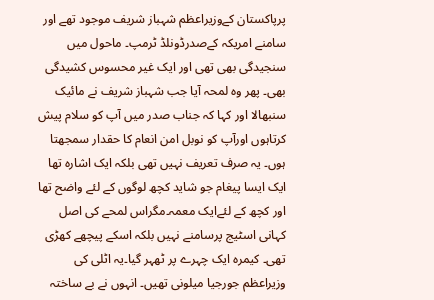پرپاکستان کےوزیراعظم شہباز شریف موجود تھے اور سامنے امریکہ کےصدرڈونلڈ ٹرمپ۔ ماحول میں سنجیدگی بھی تھی اور ایک غیر محسوس کشیدگی بھی۔ پھر وہ لمحہ آیا جب شہباز شریف نے مائیک سنبھالا اور کہا کہ جناب صدر میں آپ کو سلام پیش کرتاہوں اورآپ کو نوبل امن انعام کا حقدار سمجھتا ہوں۔ یہ صرف تعریف نہیں تھی بلکہ ایک اشارہ تھا ایک ایسا پیغام جو شاید کچھ لوگوں کے لئے واضح تھا اور کچھ کے لئےایک معمہ۔مگراس لمحے کی اصل کہانی اسٹیج پرسامنے نہیں بلکہ اسکے پیچھے کھڑی تھی۔ کیمرہ ایک چہرے پر ٹھہر گیا۔یہ اٹلی کی وزیراعظم جورجیا میلونی تھیں۔ انہوں نے بے ساختہ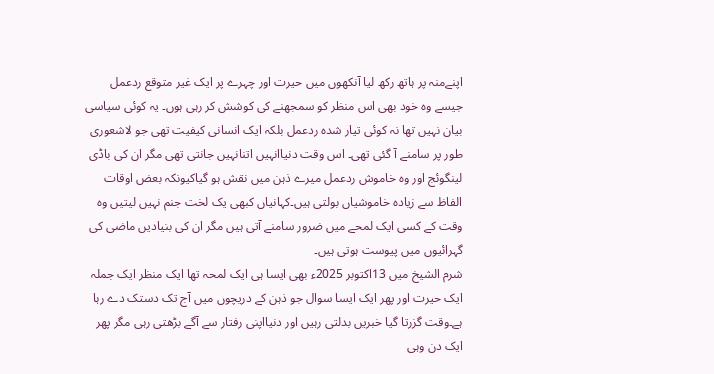اپنےمنہ پر ہاتھ رکھ لیا آنکھوں میں حیرت اور چہرے پر ایک غیر متوقع ردعمل جیسے وہ خود بھی اس منظر کو سمجھنے کی کوشش کر رہی ہوں۔ یہ کوئی سیاسی بیان نہیں تھا نہ کوئی تیار شدہ ردعمل بلکہ ایک انسانی کیفیت تھی جو لاشعوری طور پر سامنے آ گئی تھی۔ اس وقت دنیاانہیں اتنانہیں جانتی تھی مگر ان کی باڈی لینگوئج اور وہ خاموش ردعمل میرے ذہن میں نقش ہو گیاکیونکہ بعض اوقات الفاظ سے زیادہ خاموشیاں بولتی ہیں۔کہانیاں کبھی یک لخت جنم نہیں لیتیں وہ وقت کے کسی ایک لمحے میں ضرور سامنے آتی ہیں مگر ان کی بنیادیں ماضی کی گہرائیوں میں پیوست ہوتی ہیں۔
شرم الشیخ میں 13اکتوبر 2025ء بھی ایسا ہی ایک لمحہ تھا ایک منظر ایک جملہ ایک حیرت اور پھر ایک ایسا سوال جو ذہن کے دریچوں میں آج تک دستک دے رہا ہے۔وقت گزرتا گیا خبریں بدلتی رہیں اور دنیااپنی رفتار سے آگے بڑھتی رہی مگر پھر ایک دن وہی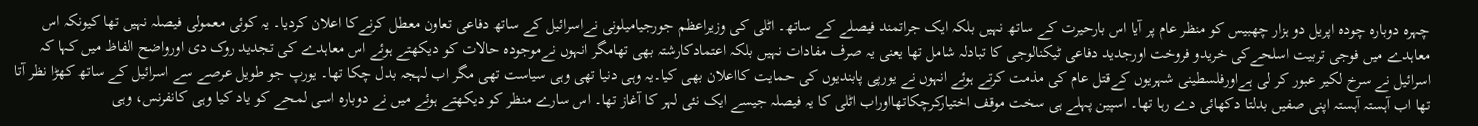چہرہ دوبارہ چودہ اپریل دو ہزار چھبیس کو منظر عام پر آیا اس بارحیرت کے ساتھ نہیں بلکہ ایک جراتمند فیصلے کے ساتھ۔ اٹلی کی وزیراعظم جورجیامیلونی نےاسرائیل کے ساتھ دفاعی تعاون معطل کرنےکا اعلان کردیا۔ یہ کوئی معمولی فیصلہ نہیں تھا کیونکہ اس معاہدے میں فوجی تربیت اسلحےکی خریدو فروخت اورجدید دفاعی ٹیکنالوجی کا تبادلہ شامل تھا یعنی یہ صرف مفادات نہیں بلکہ اعتمادکارشتہ بھی تھامگر انہوں نےموجودہ حالات کو دیکھتے ہوئے اس معاہدے کی تجدید روک دی اورواضح الفاظ میں کہا کہ اسرائیل نے سرخ لکیر عبور کر لی ہےاورفلسطینی شہریوں کےقتل عام کی مذمت کرتے ہوئے انہوں نے یورپی پابندیوں کی حمایت کااعلان بھی کیا۔یہ وہی دنیا تھی وہی سیاست تھی مگر اب لہجہ بدل چکا تھا۔ یورپ جو طویل عرصے سے اسرائیل کے ساتھ کھڑا نظر آتا تھا اب آہستہ آہستہ اپنی صفیں بدلتا دکھائی دے رہا تھا۔ اسپین پہلے ہی سخت موقف اختیارکرچکاتھااوراب اٹلی کا یہ فیصلہ جیسے ایک نئی لہر کا آغاز تھا۔ اس سارے منظر کو دیکھتے ہوئے میں نے دوبارہ اسی لمحے کو یاد کیا وہی کانفرنس، وہی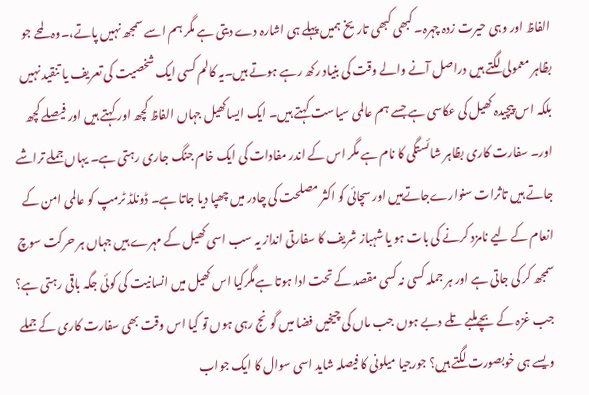الفاظ اور وہی حیرت زدہ چہرہ۔ کبھی کبھی تاریخ ہمیں پہلے ہی اشارہ دے دیتی ہے مگر ہم اسے سمجھ نہیں پاتے،۔وہ لمحے جو بظاہر معمولی لگتے ہیں دراصل آنے والے وقت کی بنیاد رکھ رہے ہوتے ہیں۔یہ کالم کسی ایک شخصیت کی تعریف یا تنقید نہیں بلکہ اس پیچیدہ کھیل کی عکاسی ہے جسے ہم عالمی سیاست کہتے ہیں۔ ایک ایساکھیل جہاں الفاظ کچھ اور کہتے ہیں اور فیصلے کچھ اور۔ سفارت کاری بظاہر شائستگی کا نام ہے مگر اس کے اندر مفادات کی ایک خام جنگ جاری رہتی ہے۔ یہاں جملے تراشے جاتے ہیں تاثرات سنوارےجاتےہیں اور سچائی کو اکثر مصلحت کی چادر میں چھپا دیا جاتا ہے۔ ڈونلڈ ٹرمپ کو عالمی امن کے انعام کے لیے نامزد کرنے کی بات ہو یا شہباز شریف کا سفارتی انداز یہ سب اسی کھیل کے مہرے ہیں جہاں ہر حرکت سوچ سمجھ کر کی جاتی ہے اور ہر جملہ کسی نہ کسی مقصد کے تحت ادا ہوتا ہےمگرکیا اس کھیل میں انسانیت کی کوئی جگہ باقی رہتی ہے؟ جب غزہ کے بچےملبے تلے دبے ہوں جب ماں کی چیخیں فضا میں گونج رہی ہوں تو کیا اس وقت بھی سفارت کاری کے جملے ویسے ہی خوبصورت لگتے ہیں؟ جورجیا میلونی کا فیصلہ شاید اسی سوال کا ایک جواب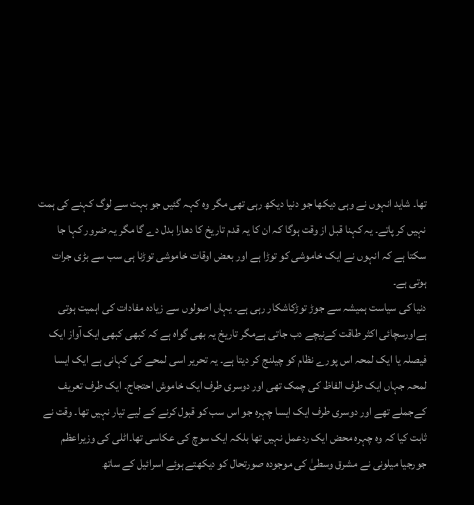تھا۔ شاید انہوں نے وہی دیکھا جو دنیا دیکھ رہی تھی مگر وہ کہہ گئیں جو بہت سے لوگ کہنے کی ہمت نہیں کر پاتے۔ یہ کہنا قبل از وقت ہوگا کہ ان کا یہ قدم تاریخ کا دھارا بدل دے گا مگر یہ ضرور کہا جا سکتا ہے کہ انہوں نے ایک خاموشی کو توڑا ہے اور بعض اوقات خاموشی توڑنا ہی سب سے بڑی جرات ہوتی ہے۔
دنیا کی سیاست ہمیشہ سے جوڑ توڑکاشکار رہی ہے۔ یہاں اصولوں سے زیادہ مفادات کی اہمیت ہوتی ہےاورسچائی اکثر طاقت کےنیچے دب جاتی ہےمگر تاریخ یہ بھی گواہ ہے کہ کبھی کبھی ایک آواز ایک فیصلہ یا ایک لمحہ اس پورے نظام کو چیلنج کر دیتا ہے۔ یہ تحریر اسی لمحے کی کہانی ہے ایک ایسا لمحہ جہاں ایک طرف الفاظ کی چمک تھی اور دوسری طرف ایک خاموش احتجاج۔ ایک طرف تعریف کےجملے تھے اور دوسری طرف ایک ایسا چہرہ جو اس سب کو قبول کرنے کے لیے تیار نہیں تھا۔ وقت نے ثابت کیا کہ وہ چہرہ محض ایک ردعمل نہیں تھا بلکہ ایک سوچ کی عکاسی تھا۔اٹلی کی وزیراعظم جورجیا میلونی نے مشرق وسطیٰ کی موجودہ صورتحال کو دیکھتے ہوئے اسرائیل کے ساتھ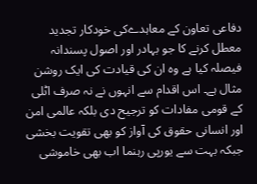دفاعی تعاون کے معاہدےکی خودکار تجدید معطل کرنے کا جو بہادر اور اصول پسندانہ فیصلہ کیا ہے وہ ان کی قیادت کی ایک روشن مثال ہے۔ اس اقدام سے انہوں نے نہ صرف اٹلی کے قومی مفادات کو ترجیح دی بلکہ عالمی امن اور انسانی حقوق کی آواز کو بھی تقویت بخشی جبکہ بہت سے یورپی رہنما اب بھی خاموشی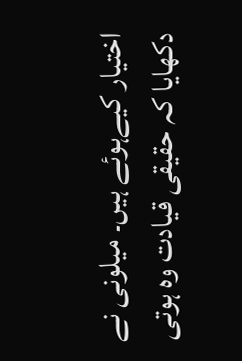اختیار کیےہوئے ہیں۔ میلونی نے دکھایا کہ حقیقی قیادت وہ ہوتی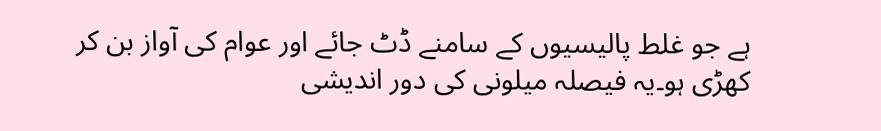ہے جو غلط پالیسیوں کے سامنے ڈٹ جائے اور عوام کی آواز بن کر کھڑی ہو۔یہ فیصلہ میلونی کی دور اندیشی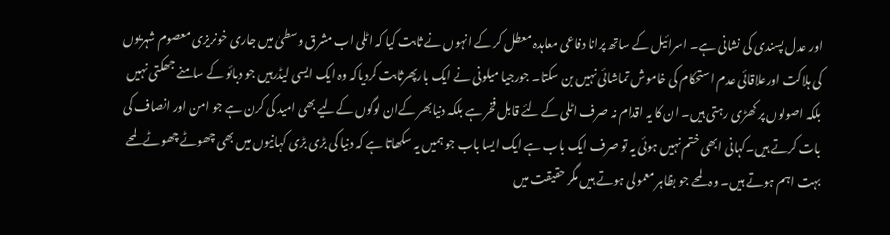اور عدل پسندی کی نشانی ہے۔ اسرائیل کے ساتھ پرانا دفاعی معاہدہ معطل کر کے انہوں نے ثابت کیا کہ اٹلی اب مشرق وسطیٰ میں جاری خونریزی معصوم شہریوں کی ہلاکت اورعلاقائی عدم استحکام کی خاموش تماشائی نہیں بن سکتا۔ جورجیا میلونی نے ایک بارپھرثابت کردیاکہ وہ ایک ایسی لیڈرہیں جو دبائو کے سامنے جھکتی نہیں بلکہ اصولوں پر کھڑی رہتی ہیں۔ ان کا یہ اقدام نہ صرف اٹلی کے لئے قابل فخر ہے بلکہ دنیابھر کےان لوگوں کےلیے بھی امید کی کرن ہے جو امن اور انصاف کی بات کرتے ہیں۔کہانی ابھی ختم نہیں ہوئی یہ تو صرف ایک باب ہے ایک ایسا باب جو ہمیں یہ سکھاتا ہے کہ دنیا کی بڑی بڑی کہانیوں میں بھی چھوٹے چھوٹے لمحے بہت اہم ہوتے ہیں۔ وہ لمحے جو بظاہر معمولی ہوتے ہیں مگر حقیقت میں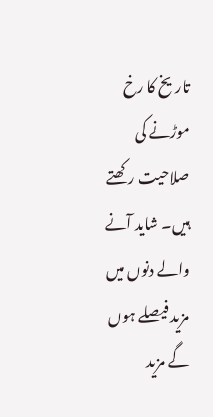تاریخ کا رخ موڑنے کی صلاحیت رکھتے ہیں۔ شاید آنے والے دنوں میں مزید فیصلے ہوں گے مزید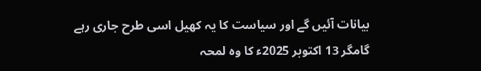بیانات آئیں گے اور سیاست کا یہ کھیل اسی طرح جاری رہے گامگر 13 اکتوبر 2025ء کا وہ لمحہ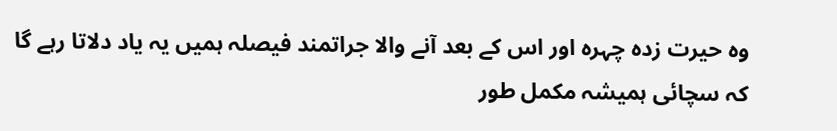وہ حیرت زدہ چہرہ اور اس کے بعد آنے والا جراتمند فیصلہ ہمیں یہ یاد دلاتا رہے گا کہ سچائی ہمیشہ مکمل طور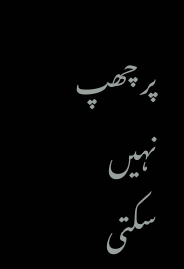پر چھپ نہیں سکتی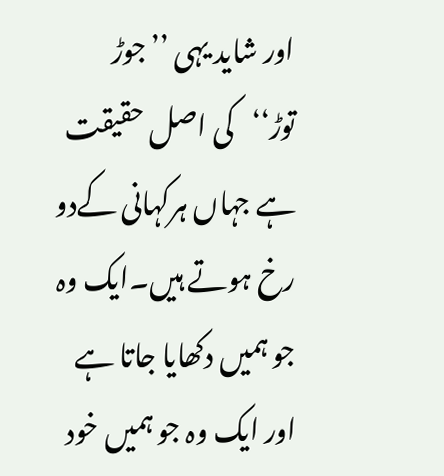اور شاید یہی ’’جوڑ توڑ‘‘کی اصل حقیقت ہے جہاں ہرکہانی کےدو رخ ہوتے ہیں۔ایک وہ جو ہمیں دکھایا جاتا ہے اور ایک وہ جو ہمیں خود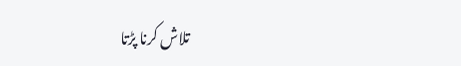تلاش کرنا پڑتا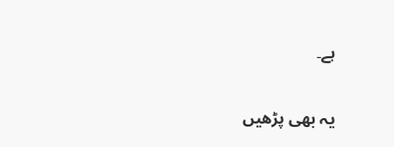ہے۔

یہ بھی پڑھیں